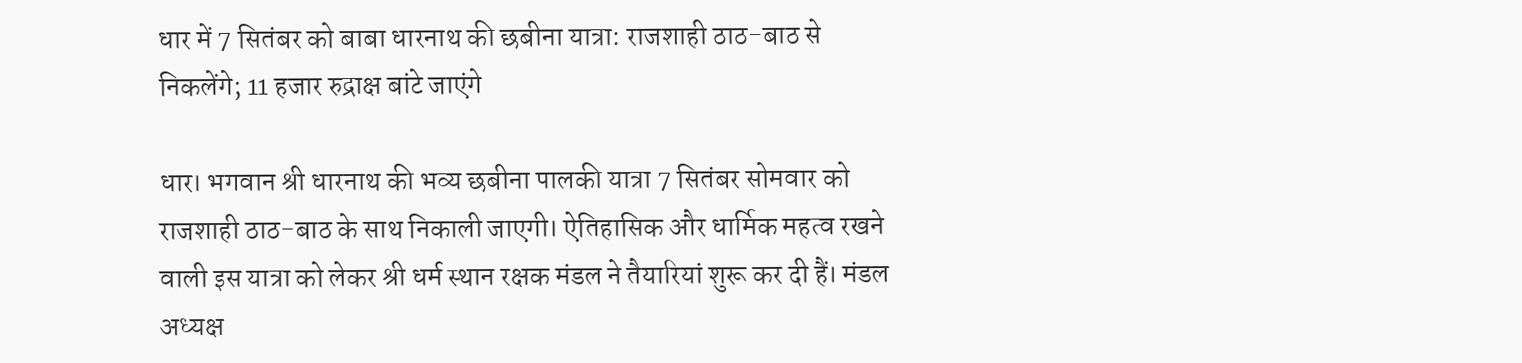धार में 7 सितंबर को बाबा धारनाथ की छबीना यात्रा: राजशाही ठाठ-बाठ से निकलेंगे; 11 हजार रुद्राक्ष बांटे जाएंगे

धार। भगवान श्री धारनाथ की भव्य छबीना पालकी यात्रा 7 सितंबर सोमवार को राजशाही ठाठ-बाठ के साथ निकाली जाएगी। ऐतिहासिक और धार्मिक महत्व रखने वाली इस यात्रा को लेकर श्री धर्म स्थान रक्षक मंडल ने तैयारियां शुरू कर दी हैं। मंडल अध्यक्ष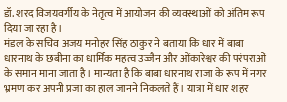डॉ. शरद विजयवर्गीय के नेतृत्व में आयोजन की व्यवस्थाओं को अंतिम रूप दिया जा रहा है।
मंडल के सचिव अजय मनोहर सिंह ठाकुर ने बताया कि धार में बाबा धारनाथ के छबीना का धार्मिक महत्व उज्जैन और ओंकारेश्वर की परंपराओं के समान माना जाता है। मान्यता है कि बाबा धारनाथ राजा के रूप में नगर भ्रमण कर अपनी प्रजा का हाल जानने निकलते हैं। यात्रा में धार शहर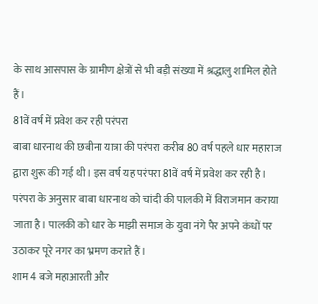के साथ आसपास के ग्रामीण क्षेत्रों से भी बड़ी संख्या में श्रद्धालु शामिल होते हैं।
81वें वर्ष में प्रवेश कर रही परंपरा
बाबा धारनाथ की छबीना यात्रा की परंपरा करीब 80 वर्ष पहले धार महाराज द्वारा शुरू की गई थी। इस वर्ष यह परंपरा 81वें वर्ष में प्रवेश कर रही है। परंपरा के अनुसार बाबा धारनाथ को चांदी की पालकी में विराजमान कराया जाता है। पालकी को धार के माझी समाज के युवा नंगे पैर अपने कंधों पर उठाकर पूरे नगर का भ्रमण कराते हैं।
शाम 4 बजे महाआरती और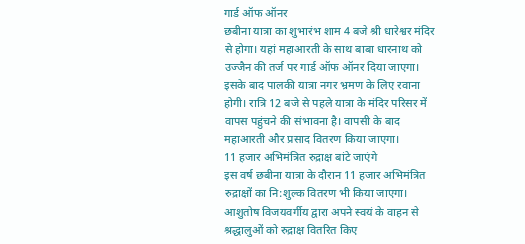गार्ड ऑफ ऑनर
छबीना यात्रा का शुभारंभ शाम 4 बजे श्री धारेश्वर मंदिर से होगा। यहां महाआरती के साथ बाबा धारनाथ को उज्जैन की तर्ज पर गार्ड ऑफ ऑनर दिया जाएगा। इसके बाद पालकी यात्रा नगर भ्रमण के लिए रवाना होगी। रात्रि 12 बजे से पहले यात्रा के मंदिर परिसर में वापस पहुंचने की संभावना है। वापसी के बाद महाआरती और प्रसाद वितरण किया जाएगा।
11 हजार अभिमंत्रित रुद्राक्ष बांटे जाएंगे
इस वर्ष छबीना यात्रा के दौरान 11 हजार अभिमंत्रित रुद्राक्षों का नि:शुल्क वितरण भी किया जाएगा। आशुतोष विजयवर्गीय द्वारा अपने स्वयं के वाहन से श्रद्धालुओं को रुद्राक्ष वितरित किए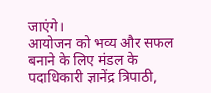जाएंगे।
आयोजन को भव्य और सफल बनाने के लिए मंडल के पदाधिकारी ज्ञानेंद्र त्रिपाठी,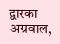द्वारका अग्रवाल,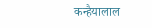कन्हैयालाल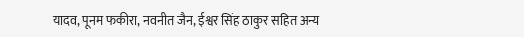यादव, पूनम फकीरा, नवनीत जैन, ईश्वर सिंह ठाकुर सहित अन्य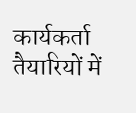कार्यकर्ता तैयारियों में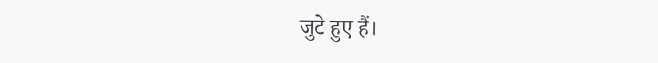जुटे हुए हैं।